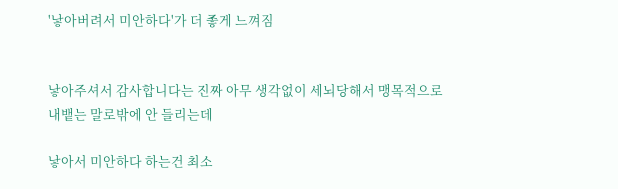'낳아버려서 미안하다'가 더 좋게 느껴짐


낳아주셔서 감사합니다는 진짜 아무 생각없이 세뇌당해서 맹목적으로 내뱉는 말로밖에 안 들리는데

낳아서 미안하다 하는건 최소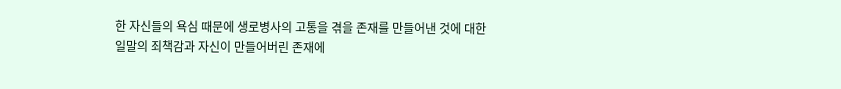한 자신들의 욕심 때문에 생로병사의 고통을 겪을 존재를 만들어낸 것에 대한 일말의 죄책감과 자신이 만들어버린 존재에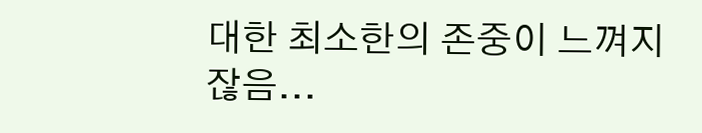대한 최소한의 존중이 느껴지잖음...